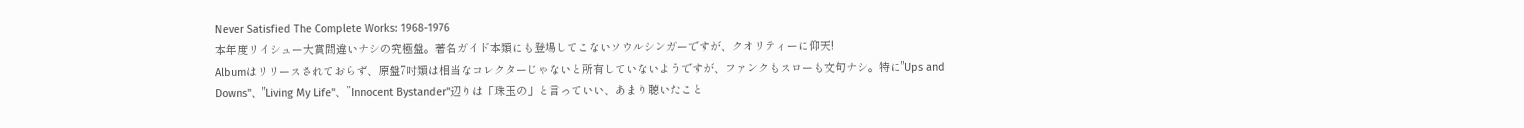Never Satisfied The Complete Works: 1968-1976
本年度リイシュー大賞間違いナシの究極盤。著名ガイド本類にも登場してこないソウルシンガーですが、クオリティーに仰天!
Albumはリリースされておらず、原盤7吋類は相当なコレクターじゃないと所有していないようですが、ファンクもスローも文句ナシ。特に"Ups and Downs"、"Living My Life"、”Innocent Bystander"辺りは「珠玉の」と言っていい、あまり聴いたこと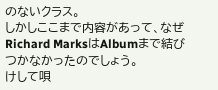のないクラス。
しかしここまで内容があって、なぜRichard MarksはAlbumまで結びつかなかったのでしょう。
けして唄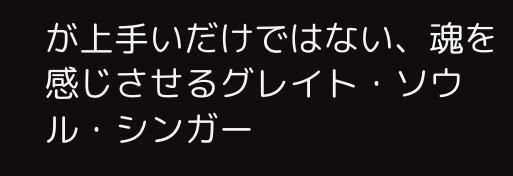が上手いだけではない、魂を感じさせるグレイト・ソウル・シンガー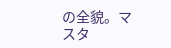の全貌。マスタ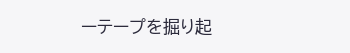ーテープを掘り起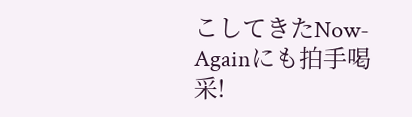こしてきたNow-Againにも拍手喝采!